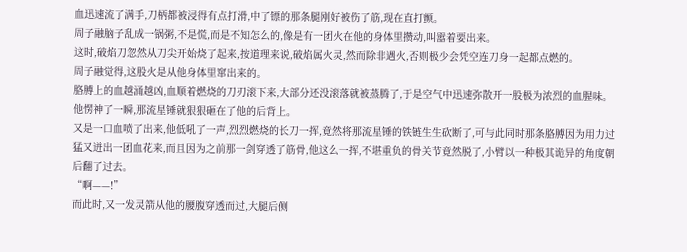血迅速流了满手,刀柄都被浸得有点打滑,中了镖的那条腿刚好被伤了筋,现在直打颤。
周子融脑子乱成一锅粥,不是慌,而是不知怎么的,像是有一团火在他的身体里攒动,叫嚣着要出来。
这时,破焰刀忽然从刀尖开始烧了起来,按道理来说,破焰属火灵,然而除非遇火,否则极少会凭空连刀身一起都点燃的。
周子融觉得,这股火是从他身体里窜出来的。
胳膊上的血越涌越凶,血顺着燃烧的刀刃滚下来,大部分还没滚落就被蒸腾了,于是空气中迅速弥散开一股极为浓烈的血腥味。
他愣神了一瞬,那流星锤就狠狠砸在了他的后背上。
又是一口血喷了出来,他低吼了一声,烈烈燃烧的长刀一挥,竟然将那流星锤的铁链生生砍断了,可与此同时那条胳膊因为用力过猛又迸出一团血花来,而且因为之前那一剑穿透了筋骨,他这么一挥,不堪重负的骨关节竟然脱了,小臂以一种极其诡异的角度朝后翻了过去。
“啊——!”
而此时,又一发灵箭从他的腰腹穿透而过,大腿后侧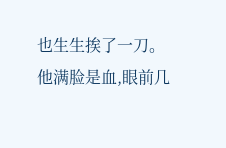也生生挨了一刀。
他满脸是血,眼前几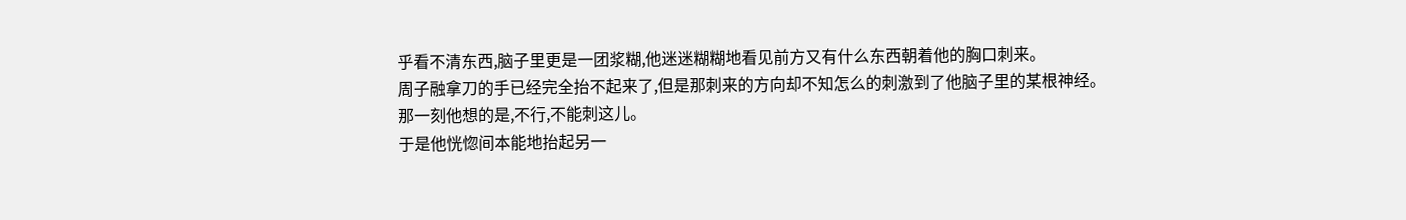乎看不清东西,脑子里更是一团浆糊,他迷迷糊糊地看见前方又有什么东西朝着他的胸口刺来。
周子融拿刀的手已经完全抬不起来了,但是那刺来的方向却不知怎么的刺激到了他脑子里的某根神经。
那一刻他想的是,不行,不能刺这儿。
于是他恍惚间本能地抬起另一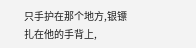只手护在那个地方,银镖扎在他的手背上,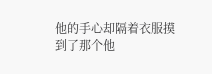他的手心却隔着衣服摸到了那个他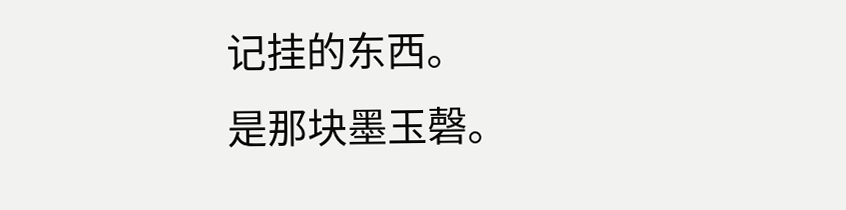记挂的东西。
是那块墨玉磬。